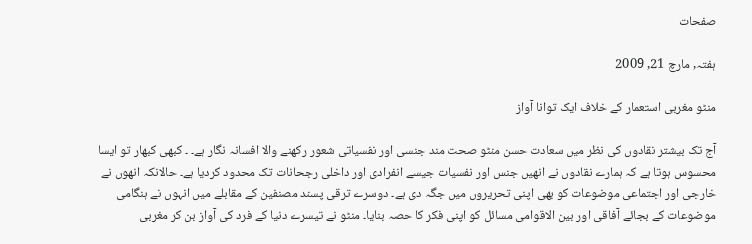صفحات

ہفتہ, مارچ 21, 2009

منٹو مغربی استعمار کے خلاف ایک توانا آواز

آج تک بیشتر نقادوں کی نظر میں سعادت حسن منٹو صحت مند جنسی اور نفسیاتی شعور رکھنے والا افسانہ نگار ہے۔ ۔ کبھی کبھار تو ایسا محسوس ہوتا ہے کہ ہمارے نقادوں نے انھیں جنس اور نفسیات جیسے انفرادی اور داخلی رجحانات تک محدود کردیا ہے۔ حالانکہ انھوں نے خارجی اور اجتماعی موضوعات کو بھی اپنی تحریروں میں جگہ دی ہے۔ دوسرے ترقی پسند مصنفین کے مقابلے میں انہوں نے ہنگامی موضوعات کے بجائے آفاقی اور بین الاقوامی مسائل کو اپنی فکر کا حصہ بنایا۔ منٹو نے تیسرے دنیا کے فرد کی آواز بن کر مغربی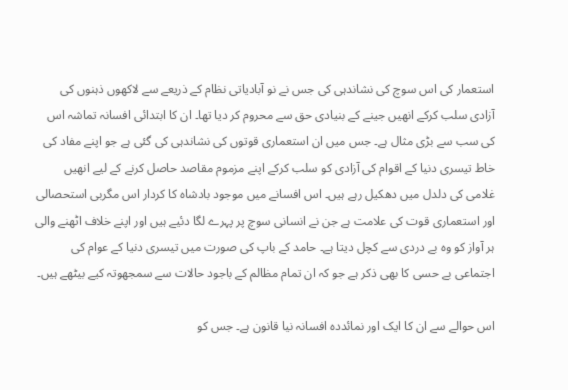استعمار کی اس سوچ کی نشاندہی کی جس نے نو آبادیاتی نظام کے ذریعے سے لاکھوں ذہنوں کی آزادی سلب کرکے انھیں جینے کے بنیادی حق سے محروم کر دیا تھا۔ ان کا ابتدائی افسانہ تماشہ اس کی سب سے بڑی مثال ہے۔ جس میں ان استعماری قوتوں کی نشاندہی کی گئی ہے جو اپنے مفاد کی خاط تیسری دنیا کے اقوام کی آزادی کو سلب کرکے اپنے مزموم مقاصد حاصل کرنے کے لیے انھیں غلامی کی دلدل میں دھکیل رہے ہیں۔ اس افسانے میں موجود بادشاہ کا کردار اس مگربی استحصالی اور استعماری قوت کی علامت ہے جن نے انسانی سوچ پر پہرے لگا دئیے ہیں اور اپنے خلاف اٹھنے والی ہر آواز کو وہ بے دردی سے کچل دیتا ہے۔ حامد کے باپ کی صورت میں تیسری دنیا کے عوام کی اجتماعی بے حسی کا بھی ذکر ہے جو کہ ان تمام مظالم کے باجود حالات سے سمجھوتہ کیے بیٹھے ہیں۔

اس حوالے سے ان کا ایک اور نمائددہ افسانہ نیا قانون ہے۔ جس کو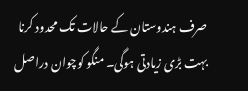صرف ہندوستان کے حالات تک محدود کرنا بہت بڑی زیادتی ہوگی۔ منگو کوچوان دراصل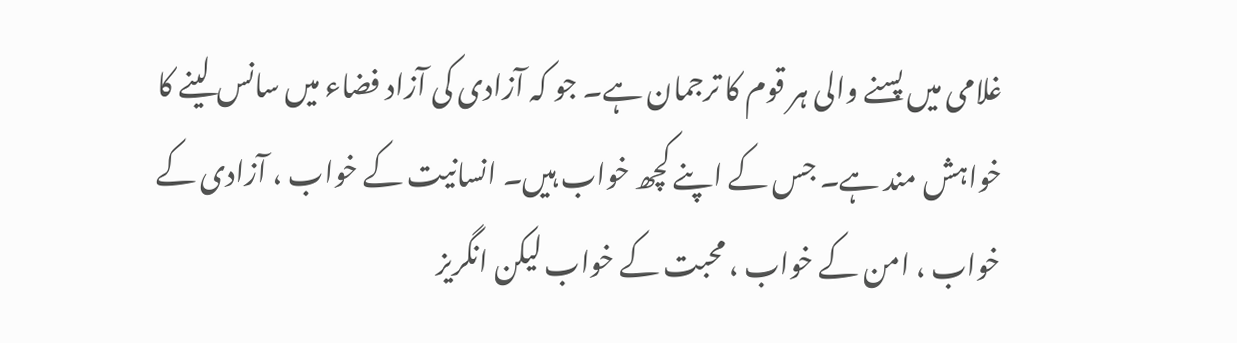غلامی میں پسنے والی ہر قوم کا ترجمان ہے۔ جو کہ آزادی کی آزاد فضاء میں سانس لینے کا خواہش مند ہے۔ جس کے اپنے کچھ خواب ہیں۔ انسانیت کے خواب ، آزادی کے خواب ، امن کے خواب ، محبت کے خواب لیکن انگریز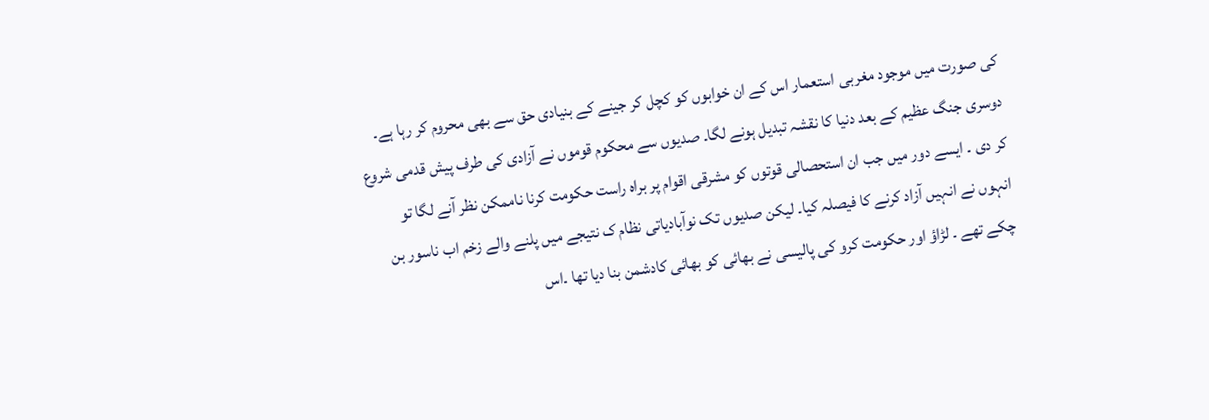کی صورت میں موجود مغربی استعمار اس کے ان خوابوں کو کچل کر جینے کے بنیادی حق سے بھی محروم کر رہا ہے۔
دوسری جنگ عظیم کے بعد دنیا کا نقشہ تبدیل ہونے لگا۔ صدیوں سے محکوم قوموں نے آزادی کی طرف پیش قدمی شروع کر دی ۔ ایسے دور میں جب ان استحصالی قوتوں کو مشرقی اقوام پر براہ راست حکومت کرنا ناممکن نظر آنے لگا تو انہوں نے انہیں آزاد کرنے کا فیصلہ کیا۔ لیکن صدیوں تک نوآبادیاتی نظام ک نتیجے میں پلنے والے زخم اب ناسور بن چکے تھے ۔ لڑاؤ اور حکومت کرو کی پالیسی نے بھائی کو بھائی کادشمن بنا دیا تھا ۔اس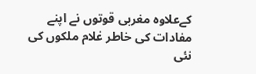کےعلاوہ مغربی قوتوں نے اپنے مفادات کی خاطر غلام ملکوں کی نئی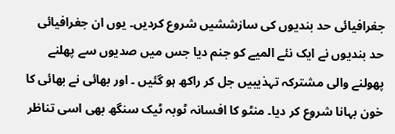جغرافیائی حد بندیوں کی سازششیں شروع کردیں۔ یوں ان جغرافیائی حد بندیوں نے ایک نئے المیے کو جنم دیا جس میں صدیوں سے پھلنے پھولنے والی مشترکہ تہذیبیں جل کر راکھ ہو گئیں ۔ اور بھائی نے بھائی کا خون بہانا شروع کر دیا۔ منٹو کا افسانہ ٹوبہ ٹیک سنگھ بھی اسی تناظر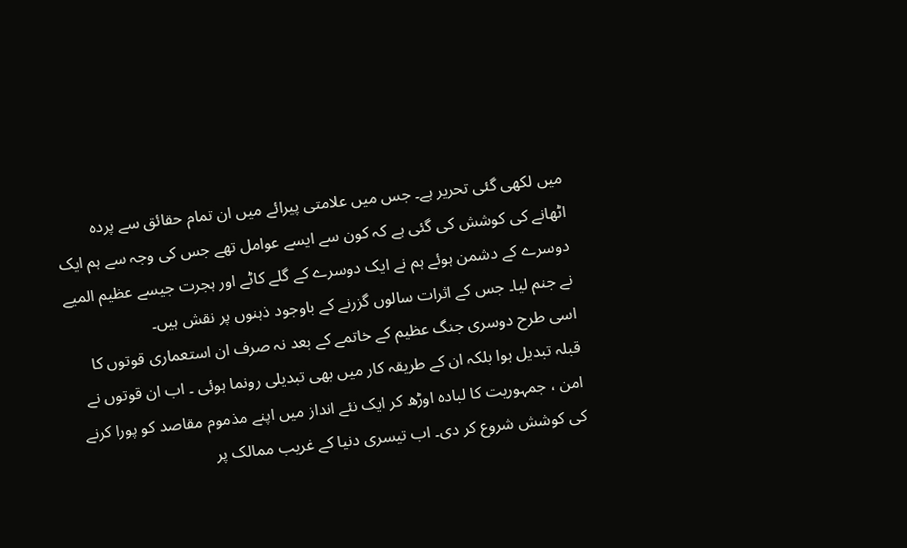میں لکھی گئی تحریر ہے۔ جس میں علامتی پیرائے میں ان تمام حقائق سے پردہ اٹھانے کی کوشش کی گئی ہے کہ کون سے ایسے عوامل تھے جس کی وجہ سے ہم ایک دوسرے کے دشمن ہوئے ہم نے ایک دوسرے کے گلے کاٹے اور ہجرت جیسے عظیم المیے نے جنم لیا۔ جس کے اثرات سالوں گزرنے کے باوجود ذہنوں پر نقش ہیں۔
اسی طرح دوسری جنگ عظیم کے خاتمے کے بعد نہ صرف ان استعماری قوتوں کا قبلہ تبدیل ہوا بلکہ ان کے طریقہ کار میں بھی تبدیلی رونما ہوئی ۔ اب ان قوتوں نے امن ، جمہوریت کا لبادہ اوڑھ کر ایک نئے انداز میں اپنے مذموم مقاصد کو پورا کرنے کی کوشش شروع کر دی۔ اب تیسری دنیا کے غریب ممالک پر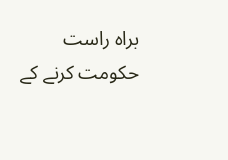براہ راست حکومت کرنے کے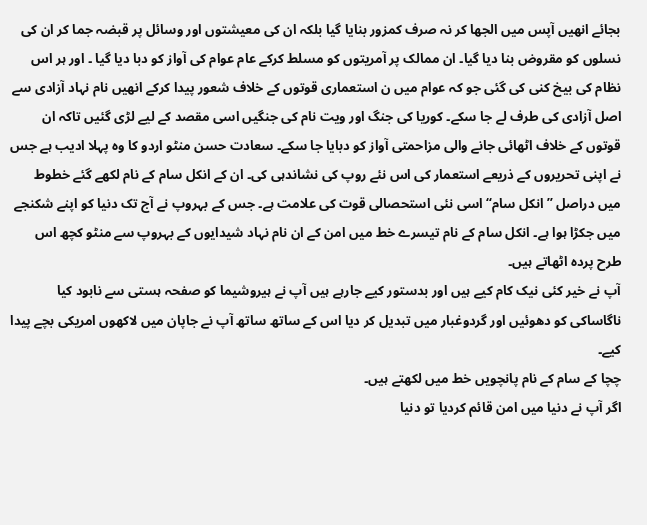بجائے انھیں آپس میں الجھا کر نہ صرف کمزور بنایا گیا بلکہ ان کی معیشتوں اور وسائل پر قبضہ جما کر ان کی نسلوں کو مقروض بنا دیا گیا۔ ان ممالک پر آمریتوں کو مسلط کرکے عام عوام کی آواز کو دبا دیا گیا ۔ اور ہر اس نظام کی بیخ کنی کی گئی جو کہ عوام میں ن استعماری قوتوں کے خلاف شعور پیدا کرکے انھیں نام نہاد آزادی سے اصل آزادی کی طرف لے جا سکے۔ کوریا کی جنگ اور ویت نام کی جنگیں اسی مقصد کے لیے لڑی گئیں تاکہ ان قوتوں کے خلاف اٹھائی جانے والی مزاحمتی آواز کو دبایا جا سکے۔ سعادت حسن منٹو اردو کا وہ پہلا ادیب ہے جس نے اپنی تحریروں کے ذریعے استعمار کی اس نئے روپ کی نشاندہی کی۔ ان کے انکل سام کے نام لکھے گئے خطوط میں دراصل ’’انکل سام‘‘ اسی نئی استحصالی قوت کی علامت ہے۔ جس کے بہروپ نے آج تک دنیا کو اپنے شکنجے میں جکڑا ہوا ہے۔ انکل سام کے نام تیسرے خط میں امن کے ان نام نہاد شیدایوں کے بہروپ سے منٹو کچھ اس طرح پردہ اٹھاتے ہیں۔
آپ نے خیر کئی نیک کام کیے ہیں اور بدستور کیے جارہے ہیں آپ نے ہیروشیما کو صفحہ ہستی سے نابود کیا ناگاساکی کو دھوئیں اور گردوغبار میں تبدیل کر دیا اس کے ساتھ ساتھ آپ نے جاپان میں لاکھوں امریکی بچے پیدا کیے۔
چچا کے سام کے نام پانچویں خط میں لکھتے ہیں۔
اگر آپ نے دنیا میں امن قائم کردیا تو دنیا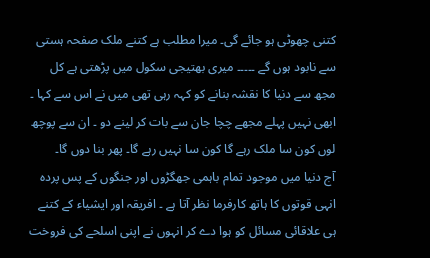کتنی چھوٹی ہو جائے گی۔ میرا مطلب ہے کتنے ملک صفحہ ہستی سے نابود ہوں گے ۔۔۔۔۔ میری بھتیجی سکول میں پڑھتی ہے کل مجھ سے دنیا کا نقشہ بنانے کو کہہ رہی تھی میں نے اس سے کہا ۔ ابھی نہیں پہلے مجھے چچا جان سے بات کر لینے دو ۔ ان سے پوچھ لوں کون سا ملک رہے گا کون سا نہیں رہے گا۔ پھر بنا دوں گا۔
آج دنیا میں موجود تمام باہمی جھگڑوں اور جنگوں کے پس پردہ انہی قوتوں کا ہاتھ کارفرما نظر آتا ہے ۔ افریقہ اور ایشیاء کے کتنے ہی علاقائی مسائل کو ہوا دے کر انہوں نے اپنی اسلحے کی فروخت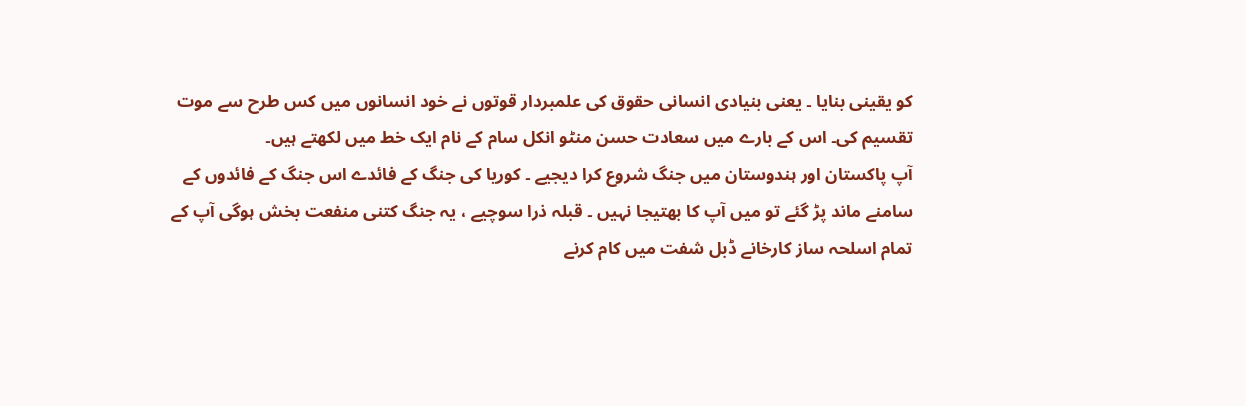کو یقینی بنایا ۔ یعنی بنیادی انسانی حقوق کی علمبردار قوتوں نے خود انسانوں میں کس طرح سے موت تقسیم کی۔ اس کے بارے میں سعادت حسن منٹو انکل سام کے نام ایک خط میں لکھتے ہیں۔
آپ پاکستان اور ہندوستان میں جنگ شروع کرا دیجیے ۔ کوریا کی جنگ کے فائدے اس جنگ کے فائدوں کے سامنے ماند پڑ گئے تو میں آپ کا بھتیجا نہیں ۔ قبلہ ذرا سوچیے ، یہ جنگ کتنی منفعت بخش ہوگی آپ کے تمام اسلحہ ساز کارخانے ڈبل شفت میں کام کرنے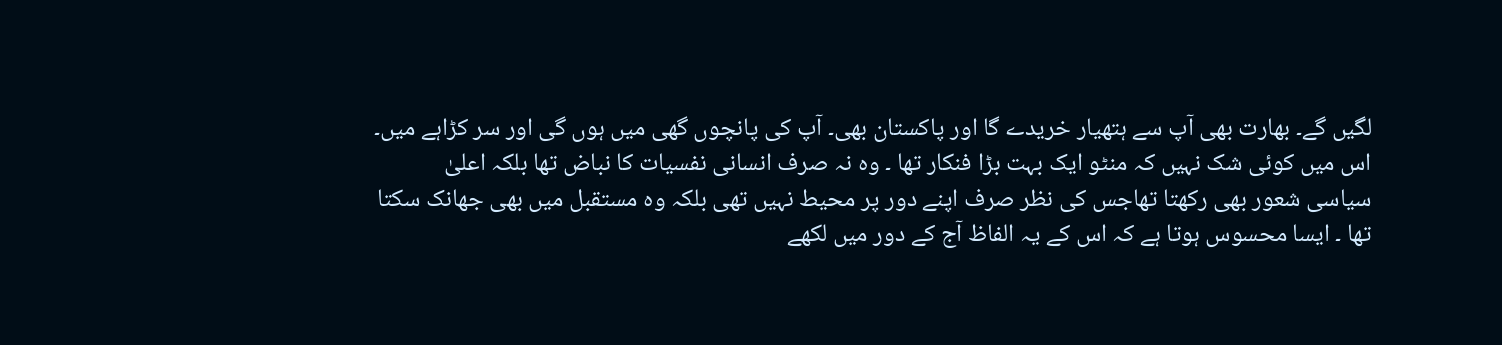لگیں گے۔ بھارت بھی آپ سے ہتھیار خریدے گا اور پاکستان بھی۔ آپ کی پانچوں گھی میں ہوں گی اور سر کڑاہے میں۔
اس میں کوئی شک نہیں کہ منٹو ایک بہت بڑا فنکار تھا ۔ وہ نہ صرف انسانی نفسیات کا نباض تھا بلکہ اعلیٰ سیاسی شعور بھی رکھتا تھاجس کی نظر صرف اپنے دور پر محیط نہیں تھی بلکہ وہ مستقبل میں بھی جھانک سکتا تھا ۔ ایسا محسوس ہوتا ہے کہ اس کے یہ الفاظ آج کے دور میں لکھے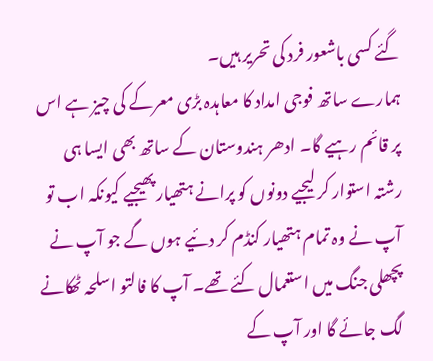گئے کسی باشعور فرد کی تحریر ہیں۔
ہمارے ساتھ فوجی امداد کا معاہدہ بڑی معرکے کی چیز ہے اس پر قائم رہیے گا۔ ادھر ہندوستان کے ساتھ بھی ایسا ہی رشتہ استوار کر لیجیے دونوں کو پرانے ہتھیار پھیجیے کیونکہ اب تو آپ نے وہ تمام ہتھیار کنڈم کر دئیے ہوں گے جو آپ نے پچھلی جنگ میں استعمال کئے تھے۔ آپ کا فالتو اسلحہ ٹھکانے لگ جائے گا اور آپ کے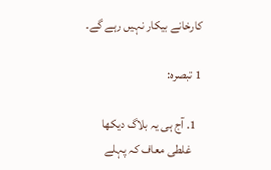کارخانے بیکار نہیں رہے گے۔

1 تبصرہ:

  1. آج ہی یہ بلاگ دیکھا
    غلطی معاف کہ پہلے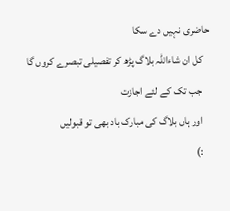حاضری نہیں دے سکا
    کل ان شاءاللہ بلاگ پڑھ کر تفصیلی تبصرے کروں گا
    جب تک کے لئے اجازت
    اور ہاں بلاگ کی مبارک باد بھی تو قبولیں
    :)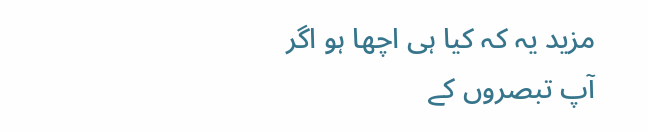مزید یہ کہ کیا ہی اچھا ہو اگر آپ تبصروں کے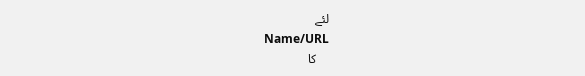لئے
    Name/URL
    کا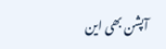آپشن بھی این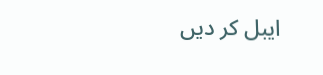ایبل کر دیں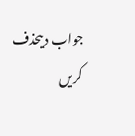جواب دیںحذف کریں